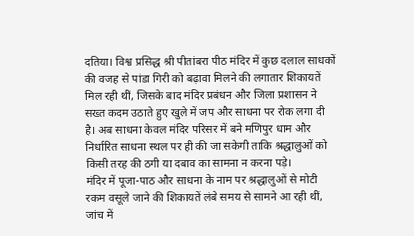दतिया। विश्व प्रसिद्ध श्री पीतांबरा पीठ मंदिर में कुछ दलाल साधकों की वजह से पांडा गिरी को बढ़ावा मिलने की लगातार शिकायतें मिल रही थीं, जिसके बाद मंदिर प्रबंधन और जिला प्रशासन ने सख्त कदम उठाते हुए खुले में जप और साधना पर रोक लगा दी है। अब साधना केवल मंदिर परिसर में बने मणिपुर धाम और निर्धारित साधना स्थल पर ही की जा सकेगी ताकि श्रद्धालुओं को किसी तरह की ठगी या दबाव का सामना न करना पड़े।
मंदिर में पूजा-पाठ और साधना के नाम पर श्रद्धालुओं से मोटी रकम वसूले जाने की शिकायतें लंबे समय से सामने आ रही थीं, जांच में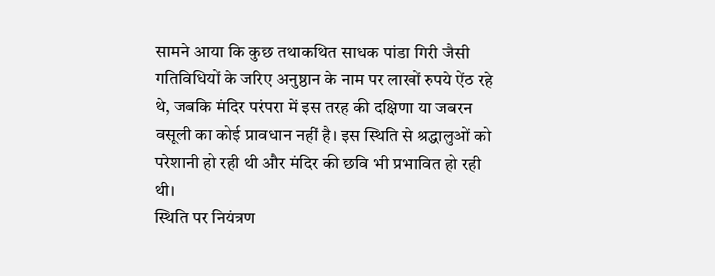सामने आया कि कुछ तथाकथित साधक पांडा गिरी जैसी गतिविधियों के जरिए अनुष्ठान के नाम पर लाखों रुपये ऐंठ रहे थे, जबकि मंदिर परंपरा में इस तरह की दक्षिणा या जबरन वसूली का कोई प्रावधान नहीं है। इस स्थिति से श्रद्धालुओं को परेशानी हो रही थी और मंदिर की छवि भी प्रभावित हो रही थी।
स्थिति पर नियंत्रण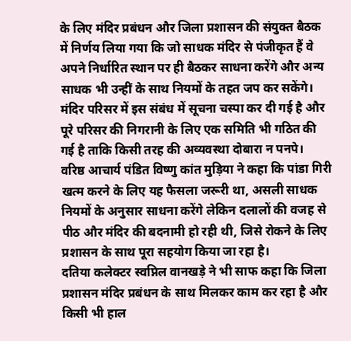के लिए मंदिर प्रबंधन और जिला प्रशासन की संयुक्त बैठक में निर्णय लिया गया कि जो साधक मंदिर से पंजीकृत हैं वे अपने निर्धारित स्थान पर ही बैठकर साधना करेंगे और अन्य साधक भी उन्हीं के साथ नियमों के तहत जप कर सकेंगे। मंदिर परिसर में इस संबंध में सूचना चस्पा कर दी गई है और पूरे परिसर की निगरानी के लिए एक समिति भी गठित की गई है ताकि किसी तरह की अव्यवस्था दोबारा न पनपे।
वरिष्ठ आचार्य पंडित विष्णु कांत मुड़िया ने कहा कि पांडा गिरी खत्म करने के लिए यह फैसला जरूरी था, असली साधक नियमों के अनुसार साधना करेंगे लेकिन दलालों की वजह से पीठ और मंदिर की बदनामी हो रही थी, जिसे रोकने के लिए प्रशासन के साथ पूरा सहयोग किया जा रहा है।
दतिया कलेक्टर स्वप्निल वानखड़े ने भी साफ कहा कि जिला प्रशासन मंदिर प्रबंधन के साथ मिलकर काम कर रहा है और किसी भी हाल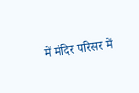में मंदिर परिसर में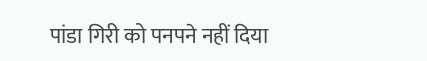पांडा गिरी को पनपने नहीं दिया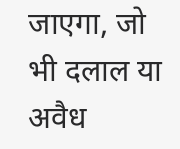जाएगा, जो भी दलाल या अवैध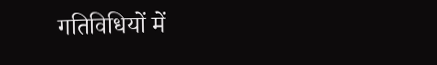गतिविधियों में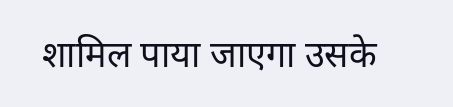शामिल पाया जाएगा उसके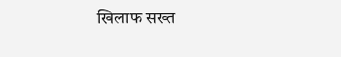खिलाफ सख्त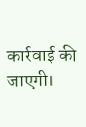कार्रवाई की जाएगी।